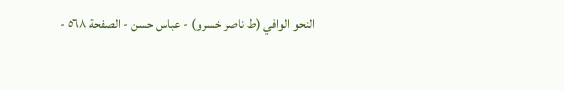النحو الوافي (ط ناصر خسرو) - عباس حسن - الصفحة ٥٦٨ -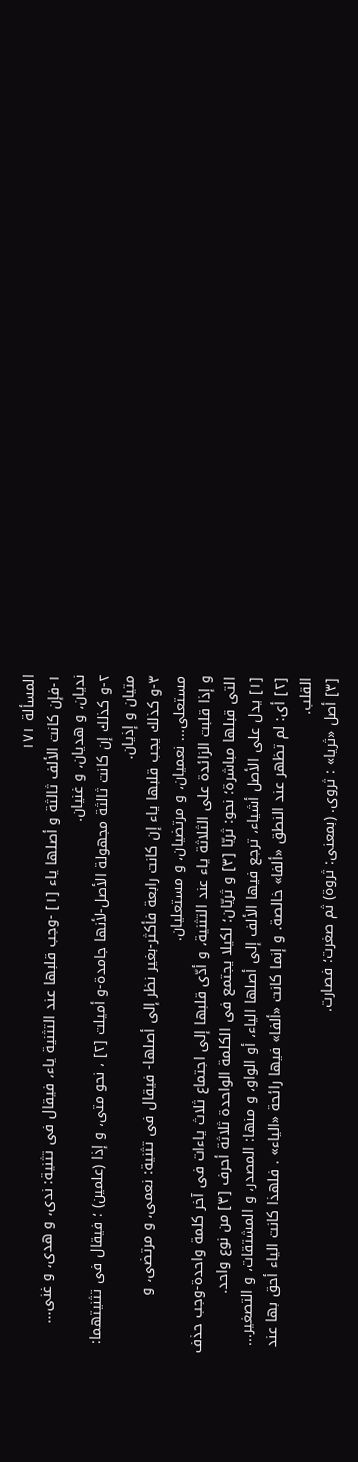المسألة ١٧١
١-فإن كانت الألف ثالثة و أصلها ياء [١] -وجب قلبها عند التثنية ياء، فيقال فى تثنية: ندى، و هدى، و غنى... نديان، و هديان، و غنيان.
٢-و كذلك إن كانت ثالثة مجهولة الأصل-لأنها جامدة-و أميلت [٢] ، نحو متى، و إذا (علمين) ؛ فيقال فى تثنيتهما: متيان و إذيان.
٣-و كذلك يجب قلبها ياء إن كانت رابعة فأكثر-بغير نظر إلى أصلها- فيقال فى تثنية: نعمى، و مرتضى، و مستعلى... نعميان، و مرتضيان، و مستعليان.
و إذا قلبت الزائدة على الثلاثة ياء عند التثنية، و أدّى قلبها إلى اجتماع ثلاث ياءات فى آخر كلمة واحدة-وجب حذف التى قبلها مباشرة؛ نحو: ثريّا [٣] و ثريّان؛ لكيلا يجتمع فى الكلمة الواحدة ثلاثة أحرف [٣] من نوع واحد.
[١] يدل على الأصل أشياء، ترجع فيها الألف إلى أصلها الياء، أو الواو، و منها: المصدر، و المشتقات، و التصغير...
[٢] أى: لم تظهر عند النطق «ألفا» خالصة. و إنما كانت «ألفا» فيها رائحة «الياء» . فلهذا كانت الياء أحق بها عند القلب.
[٣] أصل «ثريا» : ثروى. (بمعنى: ثروة) ثم صغرت؛ فصارت.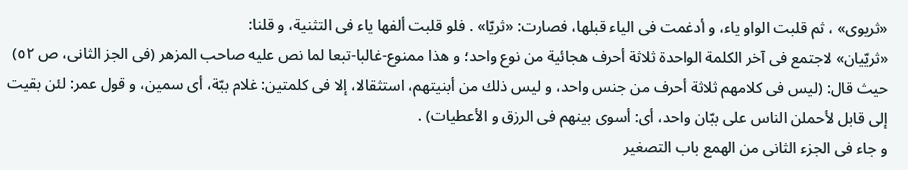«ثريوى» ، ثم قلبت الواو ياء، و أدغمت فى الياء قبلها، فصارت: «ثريّا» . فلو قلبت ألفها ياء فى التثنية، و قلنا:
«ثريّيان» لاجتمع فى آخر الكلمة الواحدة ثلاثة أحرف هجائية من نوع واحد؛ و هذا ممنوع-غالبا-تبعا لما نص عليه صاحب المزهر (فى الجز الثانى، ص ٥٢) حيث قال: (ليس فى كلامهم ثلاثة أحرف من جنس واحد، و ليس ذلك من أبنيتهم، استثقالا، إلا فى كلمتين: غلام ببّة، أى سمين، و قول عمر: لئن بقيت إلى قابل لأحملن الناس على ببّان واحد، أى: أسوى بينهم فى الرزق و الأعطيات) .
و جاء فى الجزء الثانى من الهمع باب التصغير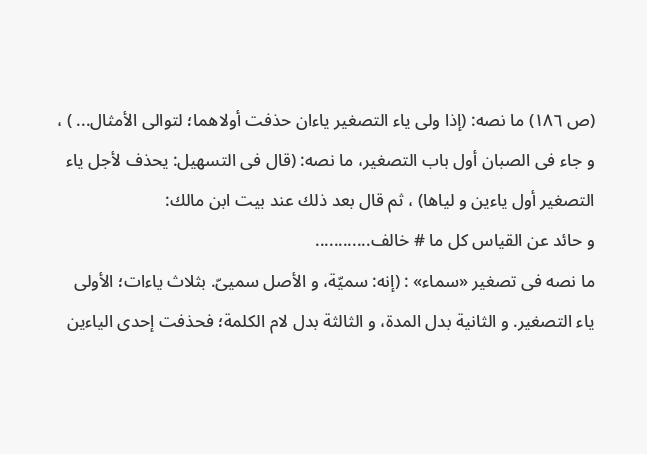(ص ١٨٦) ما نصه: (إذا ولى ياء التصغير ياءان حذفت أولاهما؛ لتوالى الأمثال... ) ، و جاء فى الصبان أول باب التصغير، ما نصه: (قال فى التسهيل: يحذف لأجل ياء التصغير أول ياءين و لياها) ، ثم قال بعد ذلك عند بيت ابن مالك:
و حائد عن القياس كل ما # خالف............
ما نصه فى تصغير «سماء» : (إنه: سميّة، و الأصل سميىّ. بثلاث ياءات؛ الأولى ياء التصغير. و الثانية بدل المدة، و الثالثة بدل لام الكلمة؛ فحذفت إحدى الياءين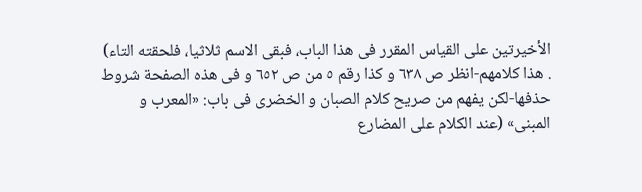الأخيرتين على القياس المقرر فى هذا الباب، فبقى الاسم ثلاثيا، فلحقته التاء) . هذا كلامهم-انظر ص ٦٣٨ و كذا رقم ٥ من ص ٦٥٢ و فى هذه الصفحة شروط حذفها-لكن يفهم من صريح كلام الصبان و الخضرى فى باب: «المعرب و المبنى» (عند الكلام على المضارع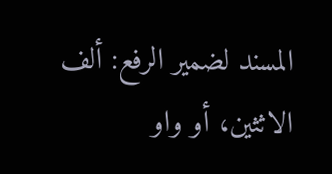المسند لضمير الرفع: ألف الاثثين، أو واو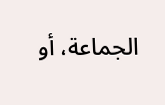الجماعة، أو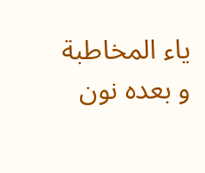ياء المخاطبة و بعده نون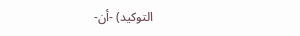التوكيد) -أن-